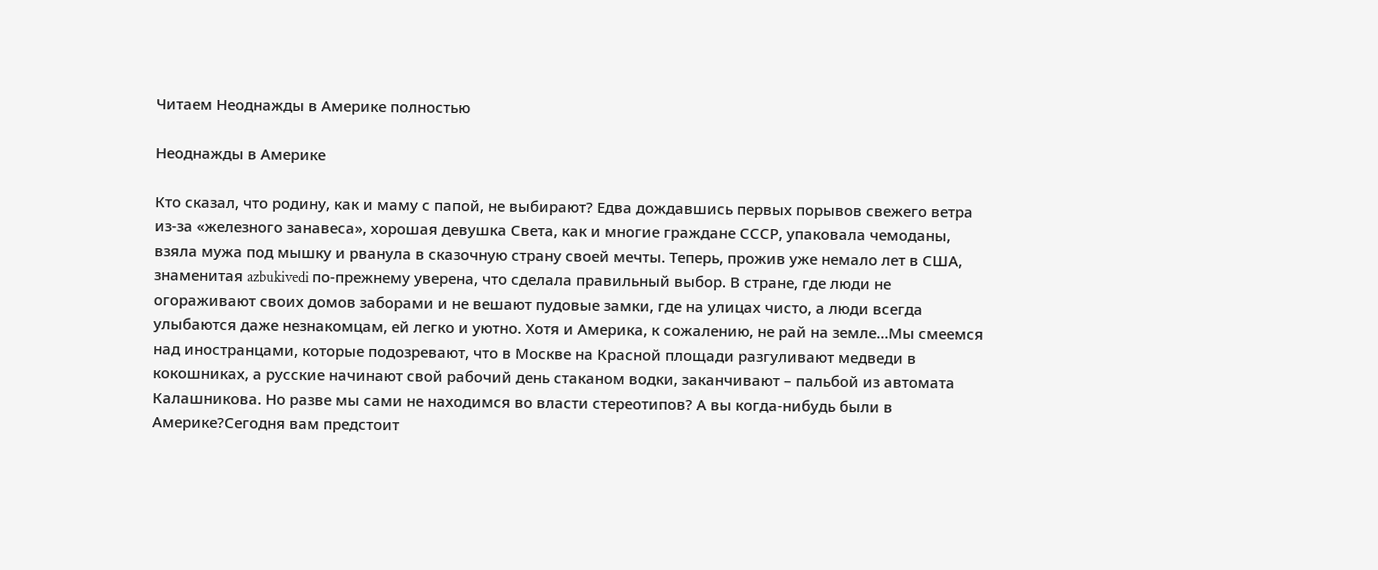Читаем Неоднажды в Америке полностью

Неоднажды в Америке

Кто сказал, что родину, как и маму с папой, не выбирают? Едва дождавшись первых порывов свежего ветра из-за «железного занавеса», хорошая девушка Света, как и многие граждане СССР, упаковала чемоданы, взяла мужа под мышку и рванула в сказочную страну своей мечты. Теперь, прожив уже немало лет в США, знаменитая azbukivedi по-прежнему уверена, что сделала правильный выбор. В стране, где люди не огораживают своих домов заборами и не вешают пудовые замки, где на улицах чисто, а люди всегда улыбаются даже незнакомцам, ей легко и уютно. Хотя и Америка, к сожалению, не рай на земле…Мы смеемся над иностранцами, которые подозревают, что в Москве на Красной площади разгуливают медведи в кокошниках, а русские начинают свой рабочий день стаканом водки, заканчивают – пальбой из автомата Калашникова. Но разве мы сами не находимся во власти стереотипов? А вы когда-нибудь были в Америке?Сегодня вам предстоит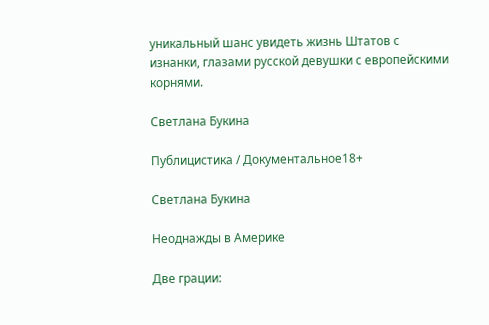уникальный шанс увидеть жизнь Штатов с изнанки, глазами русской девушки с европейскими корнями.

Светлана Букина

Публицистика / Документальное18+

Светлана Букина

Неоднажды в Америке

Две грации: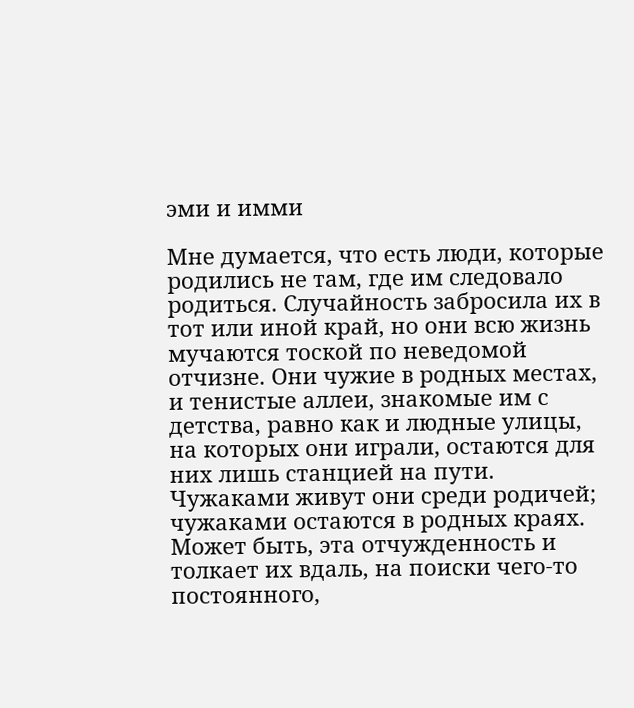эми и имми

Мне думается, что есть люди, которые родились не там, где им следовало родиться. Случайность забросила их в тот или иной край, но они всю жизнь мучаются тоской по неведомой отчизне. Они чужие в родных местах, и тенистые аллеи, знакомые им с детства, равно как и людные улицы, на которых они играли, остаются для них лишь станцией на пути. Чужаками живут они среди родичей; чужаками остаются в родных краях. Может быть, эта отчужденность и толкает их вдаль, на поиски чего-то постоянного,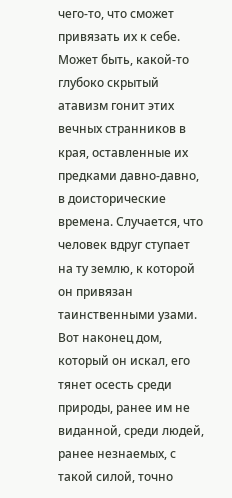чего-то, что сможет привязать их к себе. Может быть, какой-то глубоко скрытый атавизм гонит этих вечных странников в края, оставленные их предками давно-давно, в доисторические времена. Случается, что человек вдруг ступает на ту землю, к которой он привязан таинственными узами. Вот наконец дом, который он искал, его тянет осесть среди природы, ранее им не виданной, среди людей, ранее незнаемых, с такой силой, точно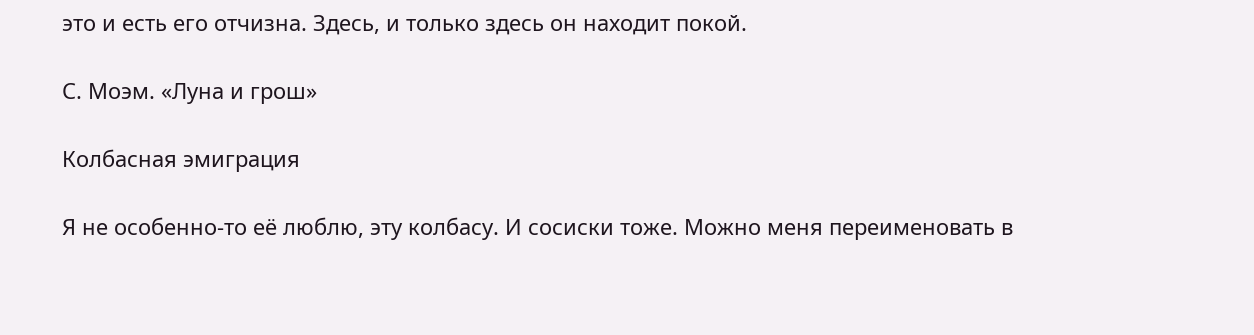это и есть его отчизна. Здесь, и только здесь он находит покой.

С. Моэм. «Луна и грош»

Колбасная эмиграция

Я не особенно-то её люблю, эту колбасу. И сосиски тоже. Можно меня переименовать в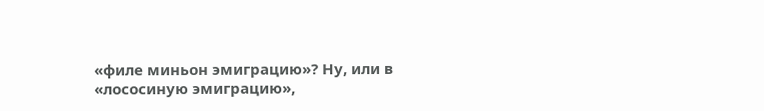«филе миньон эмиграцию»? Ну, или в «лососиную эмиграцию»,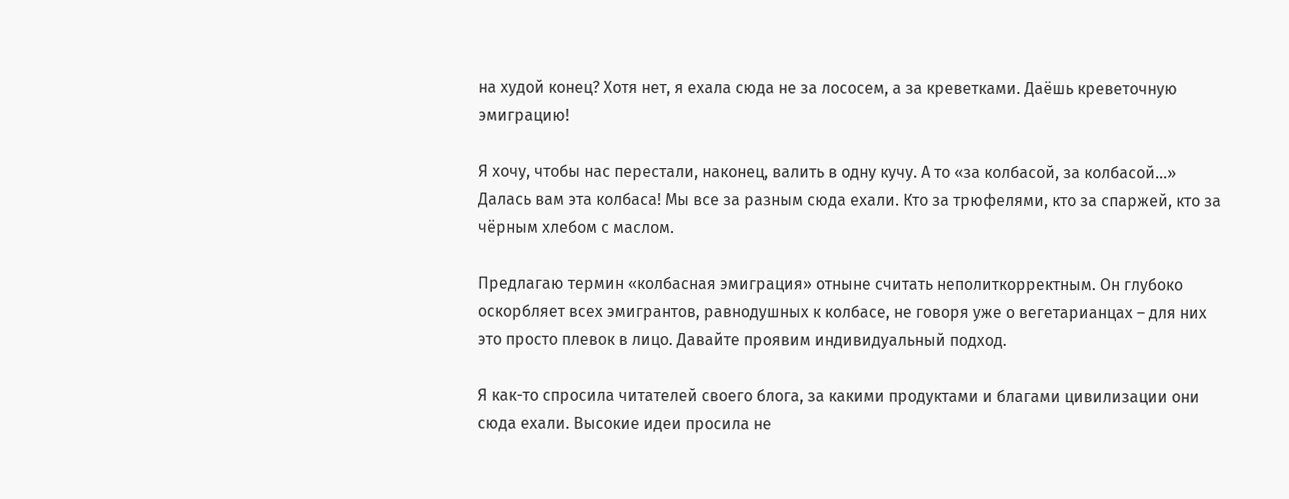на худой конец? Хотя нет, я ехала сюда не за лососем, а за креветками. Даёшь креветочную эмиграцию!

Я хочу, чтобы нас перестали, наконец, валить в одну кучу. А то «за колбасой, за колбасой…» Далась вам эта колбаса! Мы все за разным сюда ехали. Кто за трюфелями, кто за спаржей, кто за чёрным хлебом с маслом.

Предлагаю термин «колбасная эмиграция» отныне считать неполиткорректным. Он глубоко оскорбляет всех эмигрантов, равнодушных к колбасе, не говоря уже о вегетарианцах – для них это просто плевок в лицо. Давайте проявим индивидуальный подход.

Я как-то спросила читателей своего блога, за какими продуктами и благами цивилизации они сюда ехали. Высокие идеи просила не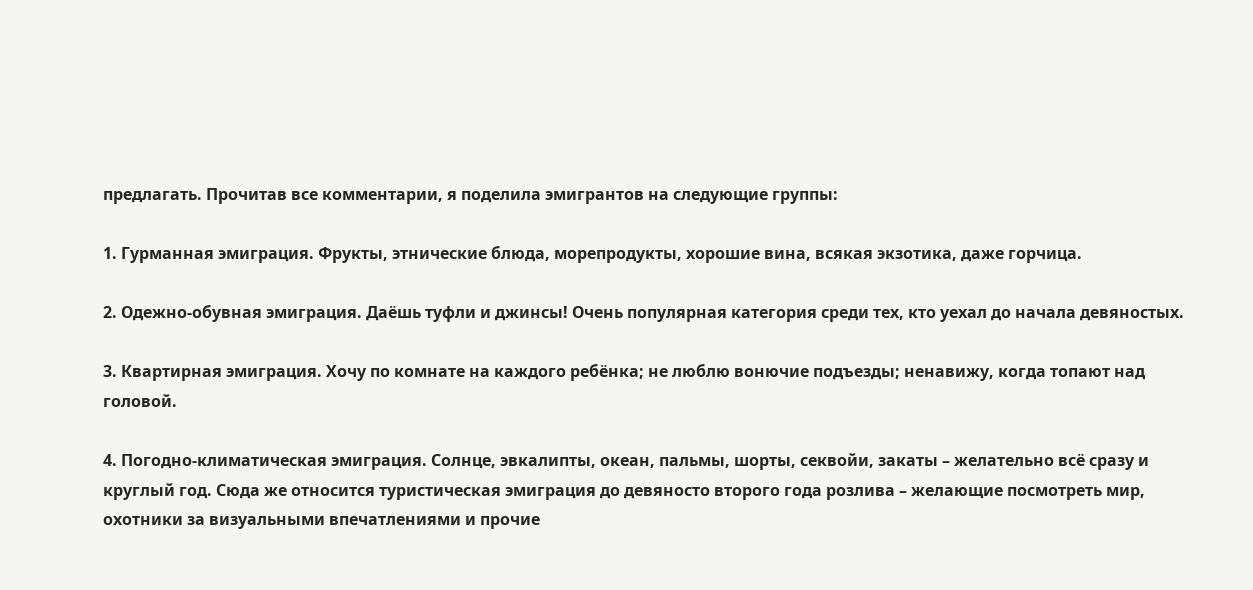предлагать. Прочитав все комментарии, я поделила эмигрантов на следующие группы:

1. Гурманная эмиграция. Фрукты, этнические блюда, морепродукты, хорошие вина, всякая экзотика, даже горчица.

2. Одежно-обувная эмиграция. Даёшь туфли и джинсы! Очень популярная категория среди тех, кто уехал до начала девяностых.

3. Квартирная эмиграция. Хочу по комнате на каждого ребёнка; не люблю вонючие подъезды; ненавижу, когда топают над головой.

4. Погодно-климатическая эмиграция. Солнце, эвкалипты, океан, пальмы, шорты, секвойи, закаты – желательно всё сразу и круглый год. Сюда же относится туристическая эмиграция до девяносто второго года розлива – желающие посмотреть мир, охотники за визуальными впечатлениями и прочие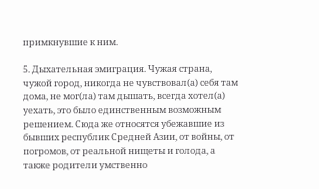примкнувшие к ним.

5. Дыхательная эмиграция. Чужая страна, чужой город, никогда не чувствовал(а) себя там дома, не мог(ла) там дышать, всегда хотел(а) уехать, это было единственным возможным решением. Сюда же относятся убежавшие из бывших республик Средней Азии, от войны, от погромов, от реальной нищеты и голода, а также родители умственно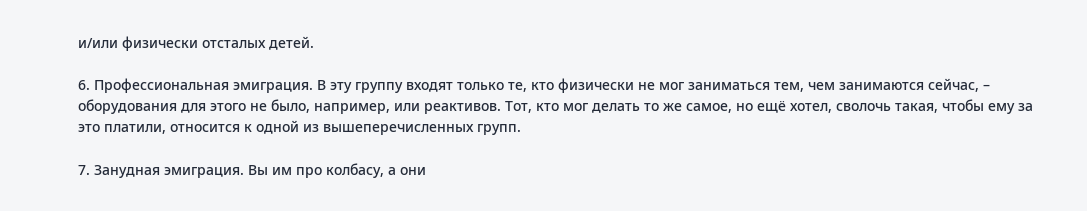и/или физически отсталых детей.

6. Профессиональная эмиграция. В эту группу входят только те, кто физически не мог заниматься тем, чем занимаются сейчас, – оборудования для этого не было, например, или реактивов. Тот, кто мог делать то же самое, но ещё хотел, сволочь такая, чтобы ему за это платили, относится к одной из вышеперечисленных групп.

7. Занудная эмиграция. Вы им про колбасу, а они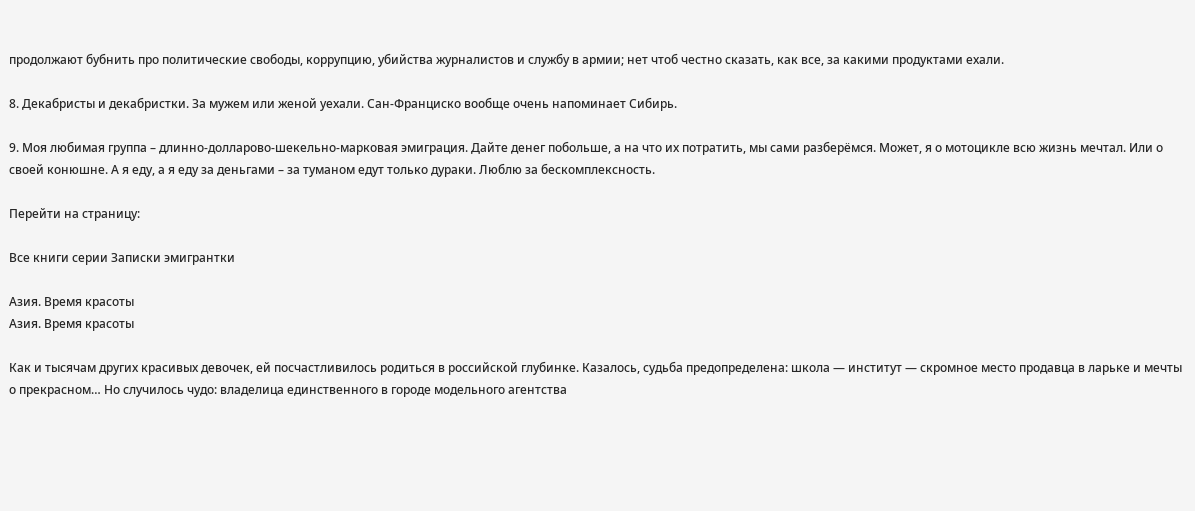продолжают бубнить про политические свободы, коррупцию, убийства журналистов и службу в армии; нет чтоб честно сказать, как все, за какими продуктами ехали.

8. Декабристы и декабристки. За мужем или женой уехали. Сан-Франциско вообще очень напоминает Сибирь.

9. Моя любимая группа – длинно-долларово-шекельно-марковая эмиграция. Дайте денег побольше, а на что их потратить, мы сами разберёмся. Может, я о мотоцикле всю жизнь мечтал. Или о своей конюшне. А я еду, а я еду за деньгами – за туманом едут только дураки. Люблю за бескомплексность.

Перейти на страницу:

Все книги серии Записки эмигрантки

Азия. Время красоты
Азия. Время красоты

Как и тысячам других красивых девочек, ей посчастливилось родиться в российской глубинке. Казалось, судьба предопределена: школа — институт — скромное место продавца в ларьке и мечты о прекрасном… Но случилось чудо: владелица единственного в городе модельного агентства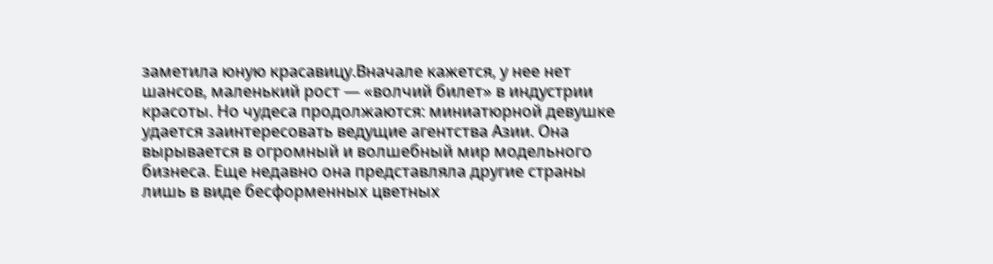заметила юную красавицу.Вначале кажется, у нее нет шансов, маленький рост — «волчий билет» в индустрии красоты. Но чудеса продолжаются: миниатюрной девушке удается заинтересовать ведущие агентства Азии. Она вырывается в огромный и волшебный мир модельного бизнеса. Еще недавно она представляла другие страны лишь в виде бесформенных цветных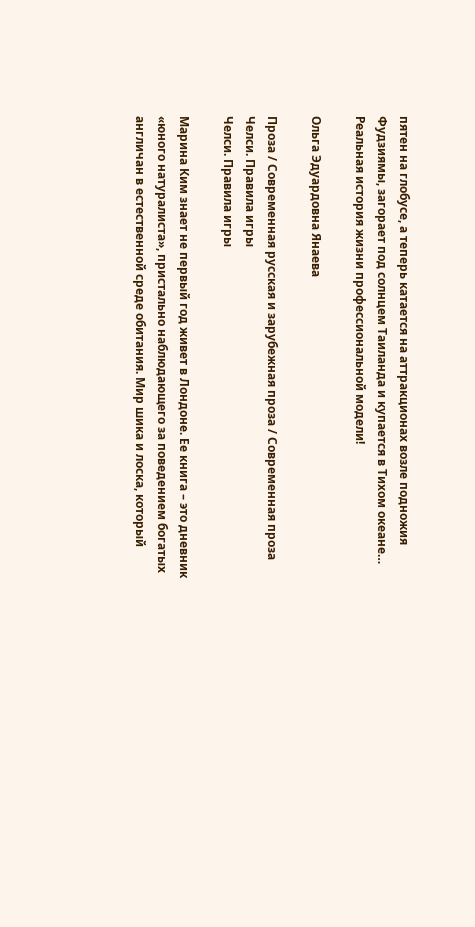пятен на глобусе, а теперь катается на аттракционах возле подножия Фудзиямы, загорает под солнцем Таиланда и купается в Тихом океане… Реальная история жизни профессиональной модели!

Ольга Эдуардовна Янаева

Проза / Современная русская и зарубежная проза / Современная проза
Челси. Правила игры
Челси. Правила игры

Марина Ким знает не первый год живет в Лондоне. Ее книга – это дневник «юного натуралиста», пристально наблюдающего за поведением богатых англичан в естественной среде обитания. Мир шика и лоска, который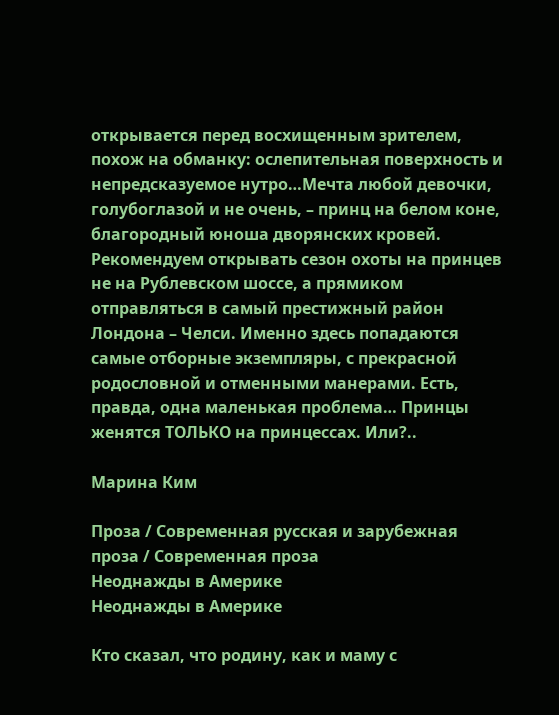открывается перед восхищенным зрителем, похож на обманку: ослепительная поверхность и непредсказуемое нутро…Мечта любой девочки, голубоглазой и не очень, – принц на белом коне, благородный юноша дворянских кровей. Рекомендуем открывать сезон охоты на принцев не на Рублевском шоссе, а прямиком отправляться в самый престижный район Лондона – Челси. Именно здесь попадаются самые отборные экземпляры, с прекрасной родословной и отменными манерами. Есть, правда, одна маленькая проблема… Принцы женятся ТОЛЬКО на принцессах. Или?..

Марина Ким

Проза / Современная русская и зарубежная проза / Современная проза
Неоднажды в Америке
Неоднажды в Америке

Кто сказал, что родину, как и маму с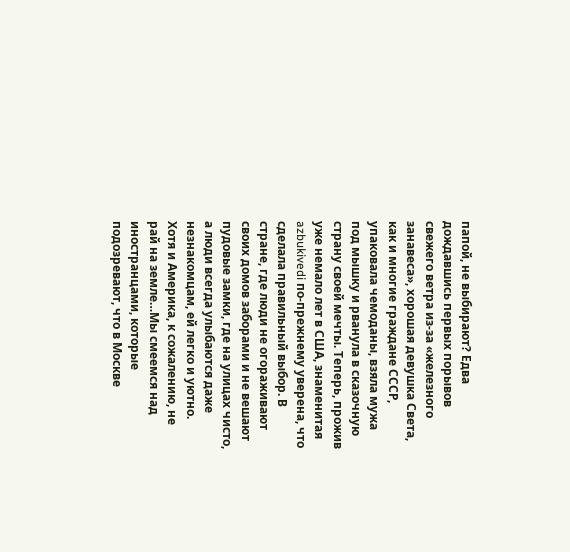папой, не выбирают? Едва дождавшись первых порывов свежего ветра из-за «железного занавеса», хорошая девушка Света, как и многие граждане СССР, упаковала чемоданы, взяла мужа под мышку и рванула в сказочную страну своей мечты. Теперь, прожив уже немало лет в США, знаменитая azbukivedi по-прежнему уверена, что сделала правильный выбор. В стране, где люди не огораживают своих домов заборами и не вешают пудовые замки, где на улицах чисто, а люди всегда улыбаются даже незнакомцам, ей легко и уютно. Хотя и Америка, к сожалению, не рай на земле…Мы смеемся над иностранцами, которые подозревают, что в Москве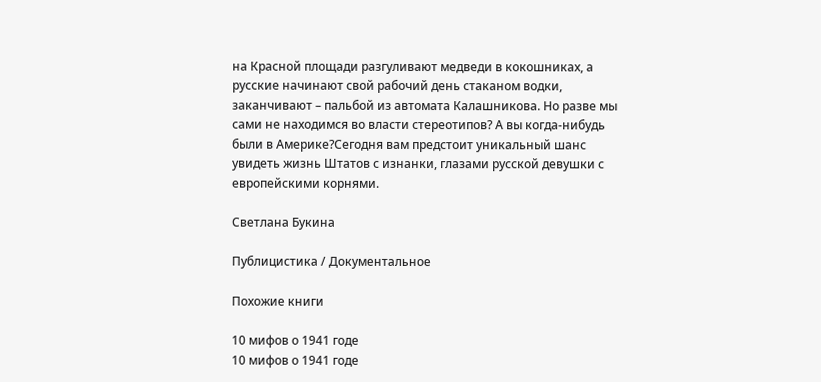на Красной площади разгуливают медведи в кокошниках, а русские начинают свой рабочий день стаканом водки, заканчивают – пальбой из автомата Калашникова. Но разве мы сами не находимся во власти стереотипов? А вы когда-нибудь были в Америке?Сегодня вам предстоит уникальный шанс увидеть жизнь Штатов с изнанки, глазами русской девушки с европейскими корнями.

Светлана Букина

Публицистика / Документальное

Похожие книги

10 мифов о 1941 годе
10 мифов о 1941 годе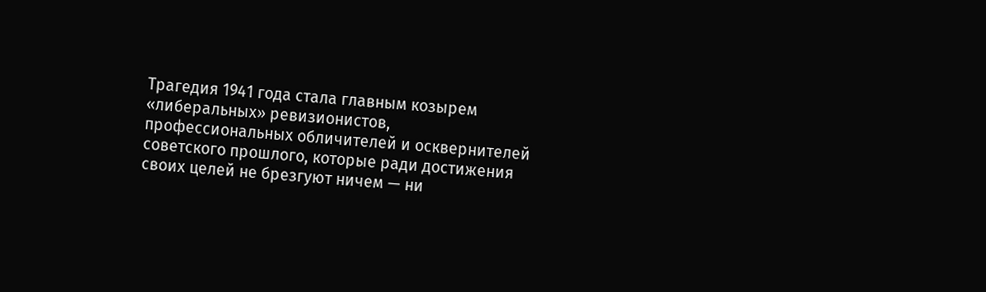Трагедия 1941 года стала главным козырем «либеральных» ревизионистов, профессиональных обличителей и осквернителей советского прошлого, которые ради достижения своих целей не брезгуют ничем — ни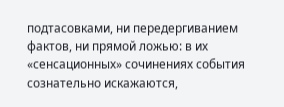подтасовками, ни передергиванием фактов, ни прямой ложью: в их «сенсационных» сочинениях события сознательно искажаются,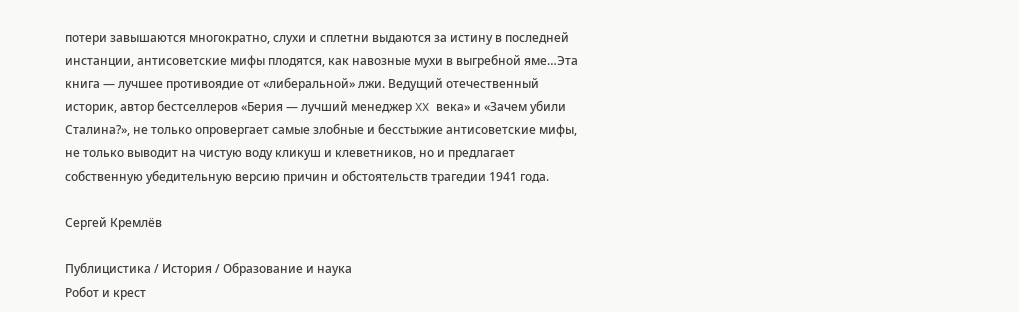потери завышаются многократно, слухи и сплетни выдаются за истину в последней инстанции, антисоветские мифы плодятся, как навозные мухи в выгребной яме…Эта книга — лучшее противоядие от «либеральной» лжи. Ведущий отечественный историк, автор бестселлеров «Берия — лучший менеджер XX века» и «Зачем убили Сталина?», не только опровергает самые злобные и бесстыжие антисоветские мифы, не только выводит на чистую воду кликуш и клеветников, но и предлагает собственную убедительную версию причин и обстоятельств трагедии 1941 года.

Сергей Кремлёв

Публицистика / История / Образование и наука
Робот и крест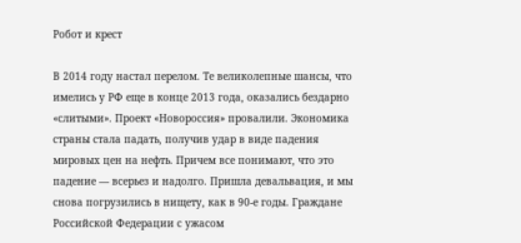Робот и крест

В 2014 году настал перелом. Те великолепные шансы, что имелись у РФ еще в конце 2013 года, оказались бездарно «слитыми». Проект «Новороссия» провалили. Экономика страны стала падать, получив удар в виде падения мировых цен на нефть. Причем все понимают, что это падение — всерьез и надолго. Пришла девальвация, и мы снова погрузились в нищету, как в 90-е годы. Граждане Российской Федерации с ужасом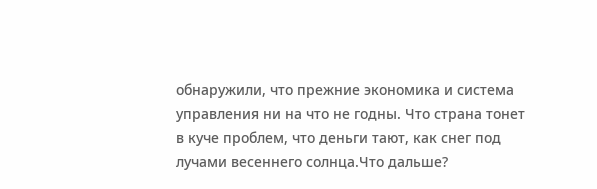обнаружили, что прежние экономика и система управления ни на что не годны. Что страна тонет в куче проблем, что деньги тают, как снег под лучами весеннего солнца.Что дальше?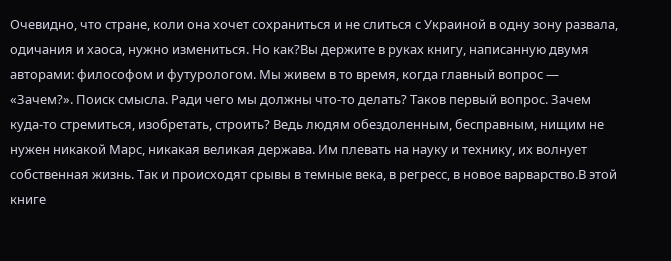Очевидно, что стране, коли она хочет сохраниться и не слиться с Украиной в одну зону развала, одичания и хаоса, нужно измениться. Но как?Вы держите в руках книгу, написанную двумя авторами: философом и футурологом. Мы живем в то время, когда главный вопрос — «Зачем?». Поиск смысла. Ради чего мы должны что-то делать? Таков первый вопрос. Зачем куда-то стремиться, изобретать, строить? Ведь людям обездоленным, бесправным, нищим не нужен никакой Марс, никакая великая держава. Им плевать на науку и технику, их волнует собственная жизнь. Так и происходят срывы в темные века, в регресс, в новое варварство.В этой книге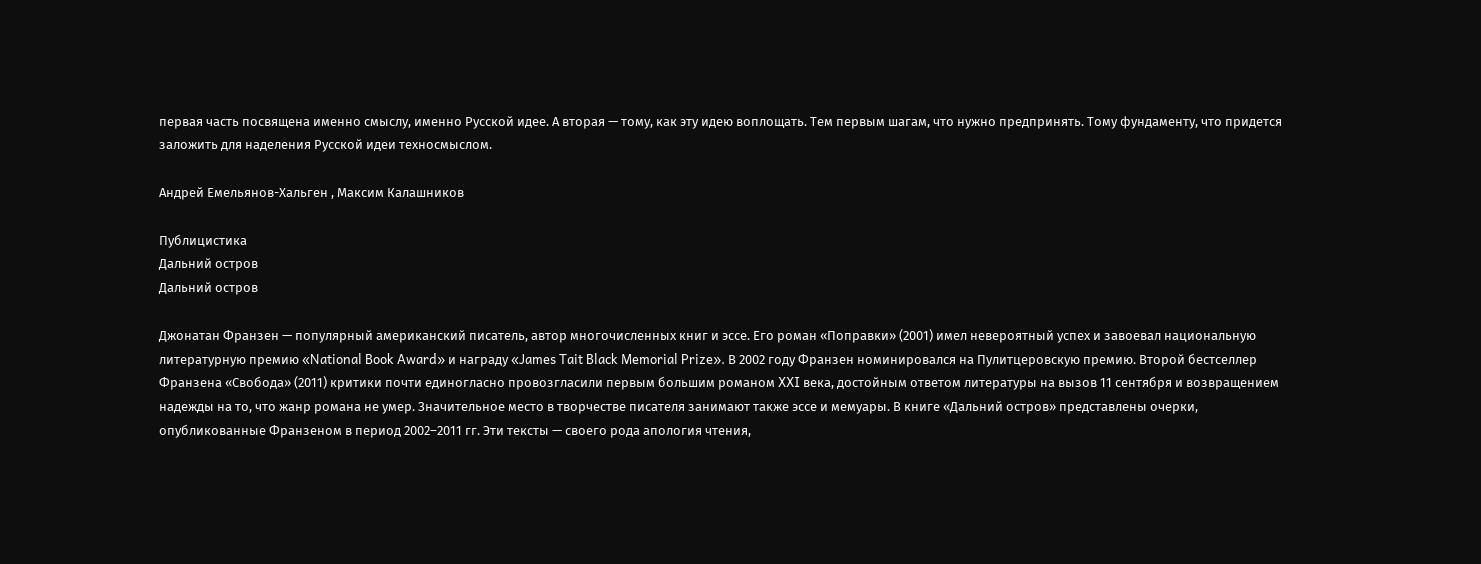первая часть посвящена именно смыслу, именно Русской идее. А вторая — тому, как эту идею воплощать. Тем первым шагам, что нужно предпринять. Тому фундаменту, что придется заложить для наделения Русской идеи техносмыслом.

Андрей Емельянов-Хальген , Максим Калашников

Публицистика
Дальний остров
Дальний остров

Джонатан Франзен — популярный американский писатель, автор многочисленных книг и эссе. Его роман «Поправки» (2001) имел невероятный успех и завоевал национальную литературную премию «National Book Award» и награду «James Tait Black Memorial Prize». В 2002 году Франзен номинировался на Пулитцеровскую премию. Второй бестселлер Франзена «Свобода» (2011) критики почти единогласно провозгласили первым большим романом XXI века, достойным ответом литературы на вызов 11 сентября и возвращением надежды на то, что жанр романа не умер. Значительное место в творчестве писателя занимают также эссе и мемуары. В книге «Дальний остров» представлены очерки, опубликованные Франзеном в период 2002–2011 гг. Эти тексты — своего рода апология чтения,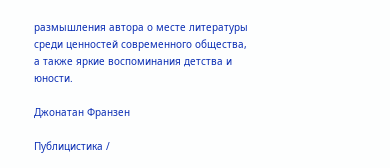размышления автора о месте литературы среди ценностей современного общества, а также яркие воспоминания детства и юности.

Джонатан Франзен

Публицистика /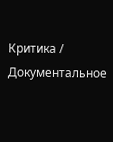Критика / Документальное